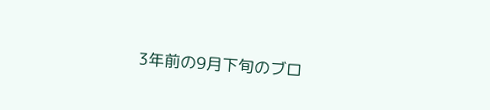3年前の9月下旬のブロ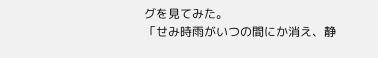グを見てみた。
「せみ時雨がいつの間にか消え、静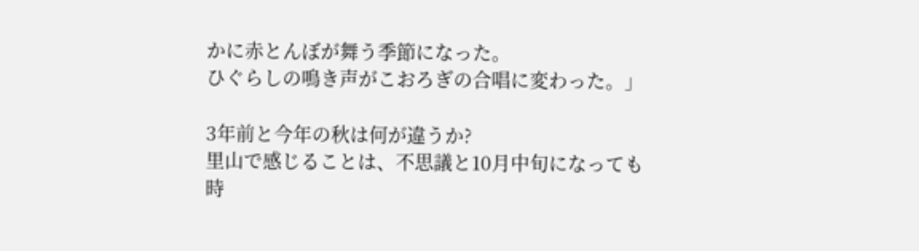かに赤とんぼが舞う季節になった。
ひぐらしの鳴き声がこおろぎの合唱に変わった。」

3年前と今年の秋は何が違うか?
里山で感じることは、不思議と10月中旬になっても
時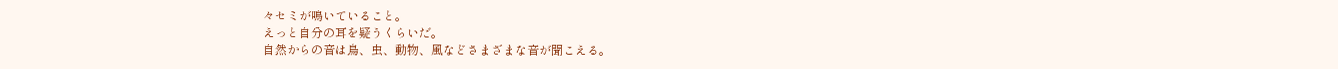々セミが鳴いていること。
えっと自分の耳を疑うくらいだ。
自然からの音は鳥、虫、動物、風などさまざまな音が聞こえる。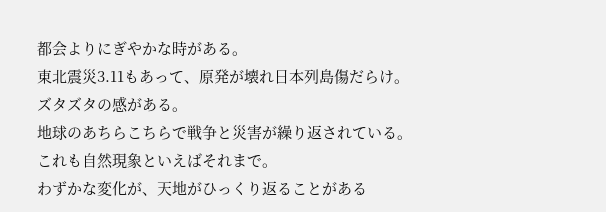都会よりにぎやかな時がある。
東北震災3.11もあって、原発が壊れ日本列島傷だらけ。
ズタズタの感がある。
地球のあちらこちらで戦争と災害が繰り返されている。
これも自然現象といえばそれまで。
わずかな変化が、天地がひっくり返ることがある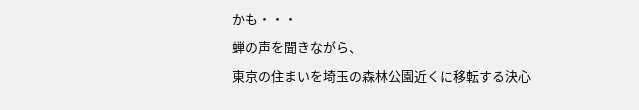かも・・・
蝉の声を聞きながら、
東京の住まいを埼玉の森林公園近くに移転する決心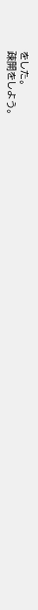をした。
疎開をしよう。